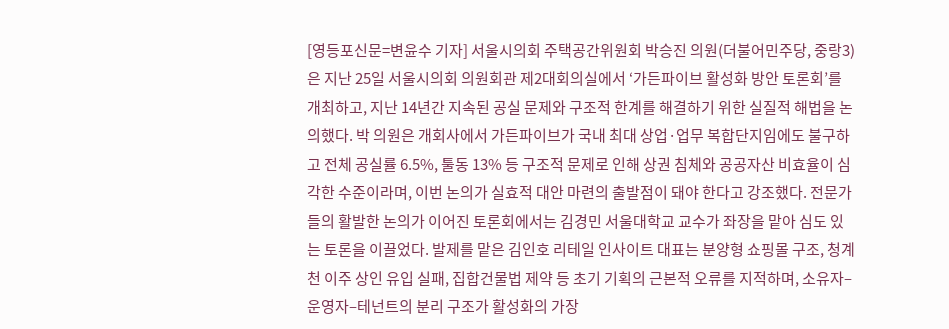[영등포신문=변윤수 기자] 서울시의회 주택공간위원회 박승진 의원(더불어민주당, 중랑3)은 지난 25일 서울시의회 의원회관 제2대회의실에서 ‘가든파이브 활성화 방안 토론회’를 개최하고, 지난 14년간 지속된 공실 문제와 구조적 한계를 해결하기 위한 실질적 해법을 논의했다. 박 의원은 개회사에서 가든파이브가 국내 최대 상업·업무 복합단지임에도 불구하고 전체 공실률 6.5%, 툴동 13% 등 구조적 문제로 인해 상권 침체와 공공자산 비효율이 심각한 수준이라며, 이번 논의가 실효적 대안 마련의 출발점이 돼야 한다고 강조했다. 전문가들의 활발한 논의가 이어진 토론회에서는 김경민 서울대학교 교수가 좌장을 맡아 심도 있는 토론을 이끌었다. 발제를 맡은 김인호 리테일 인사이트 대표는 분양형 쇼핑몰 구조, 청계천 이주 상인 유입 실패, 집합건물법 제약 등 초기 기획의 근본적 오류를 지적하며, 소유자–운영자–테넌트의 분리 구조가 활성화의 가장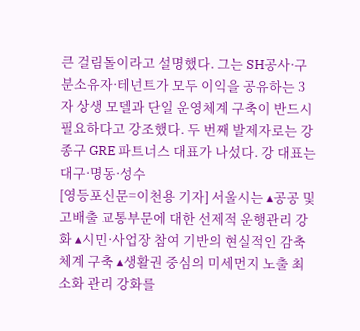큰 걸림돌이라고 설명했다. 그는 SH공사·구분소유자·테넌트가 모두 이익을 공유하는 3자 상생 모델과 단일 운영체계 구축이 반드시 필요하다고 강조했다. 두 번째 발제자로는 강종구 GRE 파트너스 대표가 나섰다. 강 대표는 대구·명동·성수
[영등포신문=이천용 기자] 서울시는 ▴공공 및 고배출 교통부문에 대한 선제적 운행관리 강화 ▴시민·사업장 참여 기반의 현실적인 감축 체계 구축 ▴생활권 중심의 미세먼지 노출 최소화 관리 강화를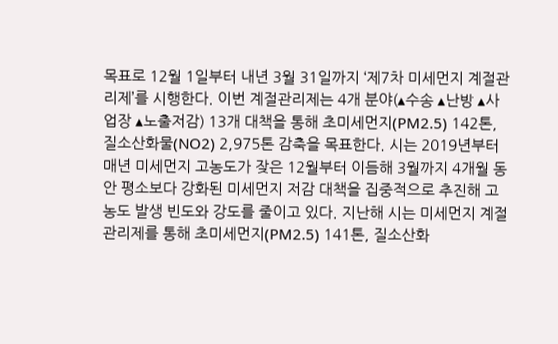목표로 12월 1일부터 내년 3월 31일까지 ‘제7차 미세먼지 계절관리제’를 시행한다. 이번 계절관리제는 4개 분야(▴수송 ▴난방 ▴사업장 ▴노출저감) 13개 대책을 통해 초미세먼지(PM2.5) 142톤, 질소산화물(NO2) 2,975톤 감축을 목표한다. 시는 2019년부터 매년 미세먼지 고농도가 잦은 12월부터 이듬해 3월까지 4개월 동안 평소보다 강화된 미세먼지 저감 대책을 집중적으로 추진해 고농도 발생 빈도와 강도를 줄이고 있다. 지난해 시는 미세먼지 계절관리제를 통해 초미세먼지(PM2.5) 141톤, 질소산화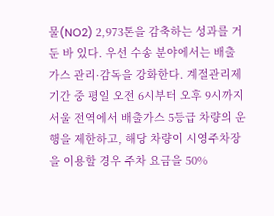물(NO2) 2,973톤을 감축하는 성과를 거둔 바 있다. 우선 수송 분야에서는 배출가스 관리·감독을 강화한다. 계절관리제 기간 중 평일 오전 6시부터 오후 9시까지 서울 전역에서 배출가스 5등급 차량의 운행을 제한하고, 해당 차량이 시영주차장을 이용할 경우 주차 요금을 50%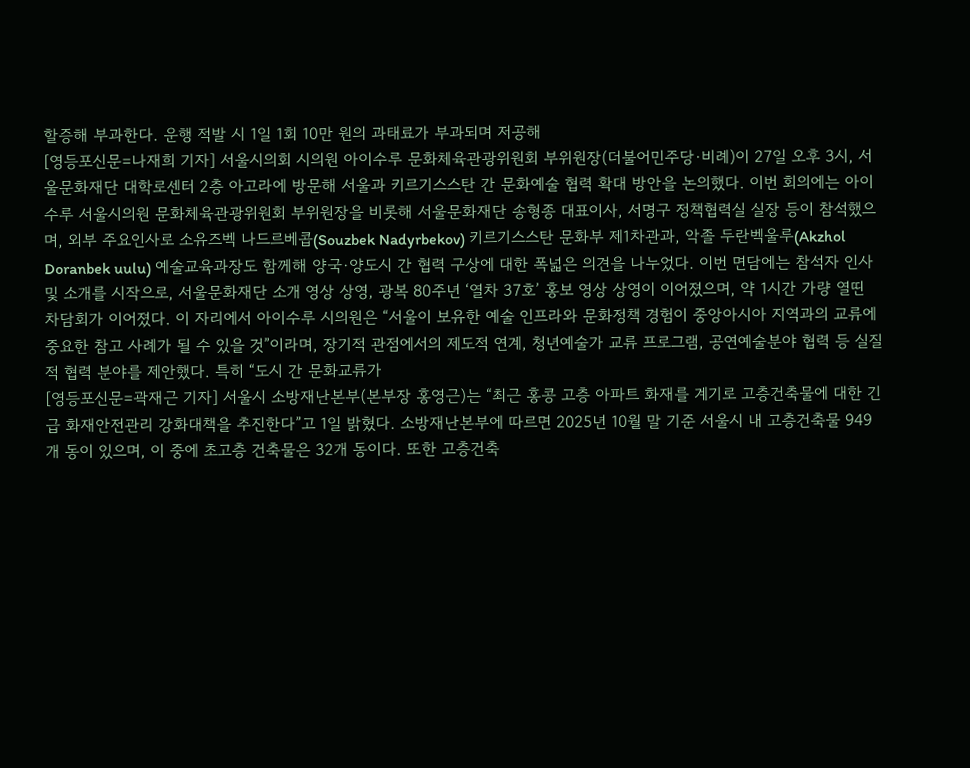할증해 부과한다. 운행 적발 시 1일 1회 10만 원의 과태료가 부과되며 저공해
[영등포신문=나재희 기자] 서울시의회 시의원 아이수루 문화체육관광위원회 부위원장(더불어민주당·비례)이 27일 오후 3시, 서울문화재단 대학로센터 2층 아고라에 방문해 서울과 키르기스스탄 간 문화예술 협력 확대 방안을 논의했다. 이번 회의에는 아이수루 서울시의원 문화체육관광위원회 부위원장을 비롯해 서울문화재단 송형종 대표이사, 서명구 정책협력실 실장 등이 참석했으며, 외부 주요인사로 소유즈벡 나드르베콥(Souzbek Nadyrbekov) 키르기스스탄 문화부 제1차관과, 악졸 두란벡울루(Akzhol Doranbek uulu) 예술교육과장도 함께해 양국·양도시 간 협력 구상에 대한 폭넓은 의견을 나누었다. 이번 면담에는 참석자 인사 및 소개를 시작으로, 서울문화재단 소개 영상 상영, 광복 80주년 ‘열차 37호’ 홍보 영상 상영이 이어졌으며, 약 1시간 가량 열띤 차담회가 이어졌다. 이 자리에서 아이수루 시의원은 “서울이 보유한 예술 인프라와 문화정책 경험이 중앙아시아 지역과의 교류에 중요한 참고 사례가 될 수 있을 것”이라며, 장기적 관점에서의 제도적 연계, 청년예술가 교류 프로그램, 공연예술분야 협력 등 실질적 협력 분야를 제안했다. 특히 “도시 간 문화교류가
[영등포신문=곽재근 기자] 서울시 소방재난본부(본부장 홍영근)는 “최근 홍콩 고층 아파트 화재를 계기로 고층건축물에 대한 긴급 화재안전관리 강화대책을 추진한다”고 1일 밝혔다. 소방재난본부에 따르면 2025년 10월 말 기준 서울시 내 고층건축물 949개 동이 있으며, 이 중에 초고층 건축물은 32개 동이다. 또한 고층건축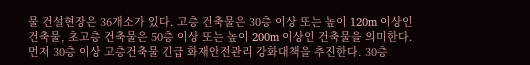물 건설현장은 36개소가 있다. 고층 건축물은 30층 이상 또는 높이 120m 이상인 건축물, 초고층 건축물은 50층 이상 또는 높이 200m 이상인 건축물을 의미한다. 먼저 30층 이상 고층건축물 긴급 화재안전관리 강화대책을 추진한다. 30층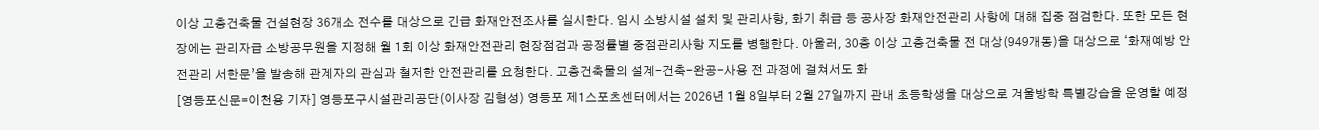이상 고층건축물 건설현장 36개소 전수를 대상으로 긴급 화재안전조사를 실시한다. 임시 소방시설 설치 및 관리사항, 화기 취급 등 공사장 화재안전관리 사항에 대해 집중 점검한다. 또한 모든 현장에는 관리자급 소방공무원을 지정해 월 1회 이상 화재안전관리 현장점검과 공정률별 중점관리사항 지도를 병행한다. 아울러, 30층 이상 고층건축물 전 대상(949개동)을 대상으로 ‘화재예방 안전관리 서한문’을 발송해 관계자의 관심과 철저한 안전관리를 요청한다. 고층건축물의 설계-건축-완공-사용 전 과정에 걸쳐서도 화
[영등포신문=이천용 기자] 영등포구시설관리공단(이사장 김형성) 영등포 제1스포츠센터에서는 2026년 1월 8일부터 2월 27일까지 관내 초등학생을 대상으로 겨울방학 특별강습을 운영할 예정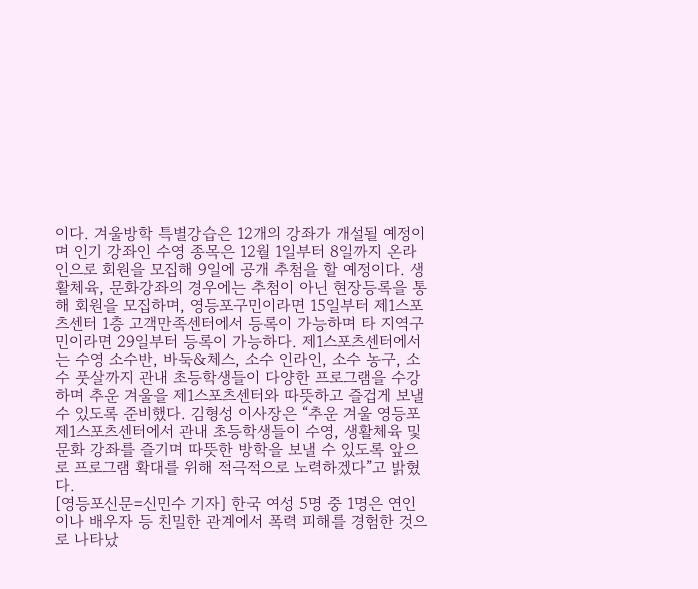이다. 겨울방학 특별강습은 12개의 강좌가 개설될 예정이며 인기 강좌인 수영 종목은 12월 1일부터 8일까지 온라인으로 회원을 모집해 9일에 공개 추첨을 할 예정이다. 생활체육, 문화강좌의 경우에는 추첨이 아닌 현장등록을 통해 회원을 모집하며, 영등포구민이라면 15일부터 제1스포츠센터 1층 고객만족센터에서 등록이 가능하며 타 지역구민이라면 29일부터 등록이 가능하다. 제1스포츠센터에서는 수영 소수반, 바둑&체스, 소수 인라인, 소수 농구, 소수 풋살까지 관내 초등학생들이 다양한 프로그램을 수강하며 추운 겨울을 제1스포츠센터와 따뜻하고 즐겁게 보낼 수 있도록 준비했다. 김형성 이사장은 “추운 겨울 영등포 제1스포츠센터에서 관내 초등학생들이 수영, 생활체육 및 문화 강좌를 즐기며 따뜻한 방학을 보낼 수 있도록 앞으로 프로그램 확대를 위해 적극적으로 노력하겠다”고 밝혔다.
[영등포신문=신민수 기자] 한국 여성 5명 중 1명은 연인이나 배우자 등 친밀한 관계에서 폭력 피해를 경험한 것으로 나타났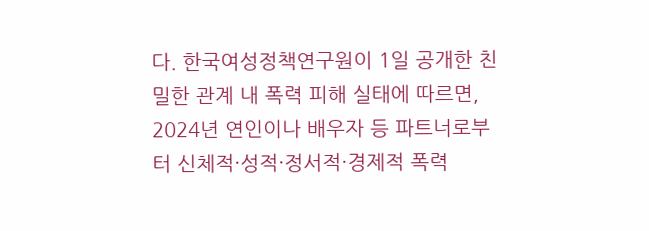다. 한국여성정책연구원이 1일 공개한 친밀한 관계 내 폭력 피해 실태에 따르면, 2024년 연인이나 배우자 등 파트너로부터 신체적·성적·정서적·경제적 폭력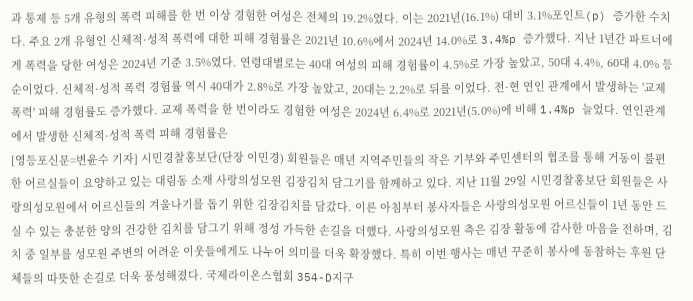과 통제 등 5개 유형의 폭력 피해를 한 번 이상 경험한 여성은 전체의 19.2%였다. 이는 2021년(16.1%) 대비 3.1%포인트(p) 증가한 수치다. 주요 2개 유형인 신체적·성적 폭력에 대한 피해 경험률은 2021년 10.6%에서 2024년 14.0%로 3.4%p 증가했다. 지난 1년간 파트너에게 폭력을 당한 여성은 2024년 기준 3.5%였다. 연령대별로는 40대 여성의 피해 경험률이 4.5%로 가장 높았고, 50대 4.4%, 60대 4.0% 등 순이었다. 신체적·성적 폭력 경험률 역시 40대가 2.8%로 가장 높았고, 20대는 2.2%로 뒤를 이었다. 전·현 연인 관계에서 발생하는 '교제폭력' 피해 경험률도 증가했다. 교제 폭력을 한 번이라도 경험한 여성은 2024년 6.4%로 2021년(5.0%)에 비해 1.4%p 늘었다. 연인관계에서 발생한 신체적·성적 폭력 피해 경험률은
[영등포신문=변윤수 기자] 시민경찰홍보단(단장 이민경) 회원들은 매년 지역주민들의 작은 기부와 주민센터의 협조를 통해 거동이 불편한 어르실들이 요양하고 있는 대림동 소재 사랑의성모원 김장김치 담그기를 함께하고 있다. 지난 11월 29일 시민경찰홍보단 회원들은 사랑의성모원에서 어르신들의 겨울나기를 돕기 위한 김장김치를 담갔다. 이른 아침부터 봉사자들은 사랑의성모원 어르신들이 1년 동안 드실 수 있는 충분한 양의 건강한 김치를 담그기 위해 정성 가득한 손길을 더했다. 사랑의성모원 측은 김장 활동에 감사한 마음을 전하며, 김치 중 일부를 성모원 주변의 어려운 이웃들에게도 나누어 의미를 더욱 확장했다. 특히 이번 행사는 매년 꾸준히 봉사에 동참하는 후원 단체들의 따뜻한 손길로 더욱 풍성해졌다. 국제라이온스협회 354-D지구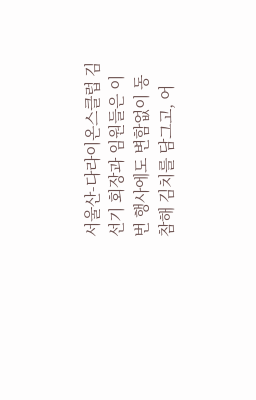서울산-다라이온스클럽 김선기 회장과 임원들은 이번 행사에도 변함없이 동참해 김치를 담그고, 어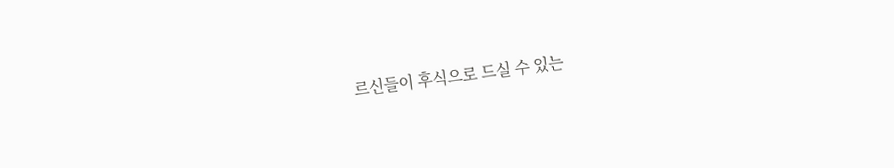르신들이 후식으로 드실 수 있는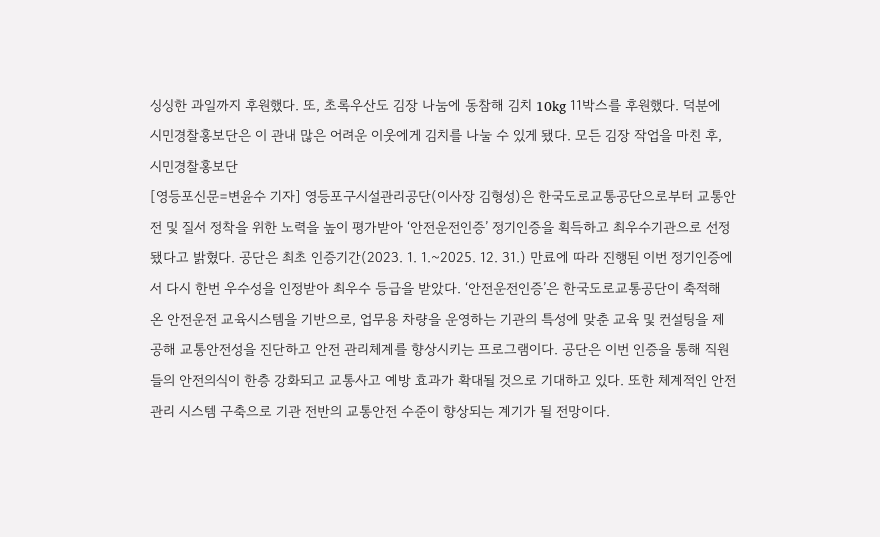싱싱한 과일까지 후원했다. 또, 초록우산도 김장 나눔에 동참해 김치 10kg 11박스를 후원했다. 덕분에 시민경찰홍보단은 이 관내 많은 어려운 이웃에게 김치를 나눌 수 있게 됐다. 모든 김장 작업을 마친 후, 시민경찰홍보단
[영등포신문=변윤수 기자] 영등포구시설관리공단(이사장 김형성)은 한국도로교통공단으로부터 교통안전 및 질서 정착을 위한 노력을 높이 평가받아 ‘안전운전인증’ 정기인증을 획득하고 최우수기관으로 선정됐다고 밝혔다. 공단은 최초 인증기간(2023. 1. 1.~2025. 12. 31.) 만료에 따라 진행된 이번 정기인증에서 다시 한번 우수성을 인정받아 최우수 등급을 받았다. ‘안전운전인증’은 한국도로교통공단이 축적해 온 안전운전 교육시스템을 기반으로, 업무용 차량을 운영하는 기관의 특성에 맞춘 교육 및 컨설팅을 제공해 교통안전성을 진단하고 안전 관리체계를 향상시키는 프로그램이다. 공단은 이번 인증을 통해 직원들의 안전의식이 한층 강화되고 교통사고 예방 효과가 확대될 것으로 기대하고 있다. 또한 체계적인 안전 관리 시스템 구축으로 기관 전반의 교통안전 수준이 향상되는 계기가 될 전망이다.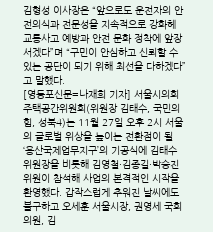김형성 이사장은 “앞으로도 운전자의 안전의식과 전문성을 지속적으로 강화헤 교통사고 예방과 안전 문화 정착에 앞장서겠다”며 “구민이 안심하고 신뢰할 수 있는 공단이 되기 위해 최선을 다하겠다”고 말했다.
[영등포신문=나재희 기자] 서울시의회 주택공간위원회(위원장 김태수, 국민의힘, 성북4)는 11월 27일 오후 2시 서울의 글로벌 위상을 높이는 전환점이 될 ‘용산국제업무지구’의 기공식에 김태수 위원장을 비롯해 김영철·김종길·박승진 위원이 참석해 사업의 본격적인 시작을 환영했다. 갑작스럽게 추워진 날씨에도 불구하고 오세훈 서울시장, 권영세 국회의원, 김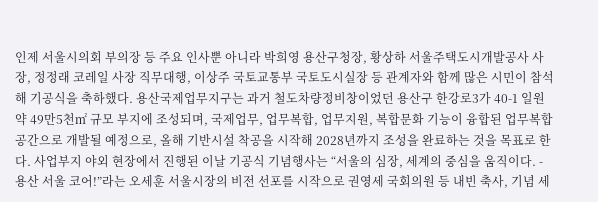인제 서울시의회 부의장 등 주요 인사뿐 아니라 박희영 용산구청장, 황상하 서울주택도시개발공사 사장, 정정래 코레일 사장 직무대행, 이상주 국토교통부 국토도시실장 등 관계자와 함께 많은 시민이 참석해 기공식을 축하했다. 용산국제업무지구는 과거 철도차량정비창이었던 용산구 한강로3가 40-1 일원 약 49만5천㎡ 규모 부지에 조성되며, 국제업무, 업무복합, 업무지원, 복합문화 기능이 융합된 업무복합공간으로 개발될 예정으로, 올해 기반시설 착공을 시작해 2028년까지 조성을 완료하는 것을 목표로 한다. 사업부지 야외 현장에서 진행된 이날 기공식 기념행사는 “서울의 심장, 세계의 중심을 움직이다. - 용산 서울 코어!”라는 오세훈 서울시장의 비전 선포를 시작으로 권영세 국회의원 등 내빈 축사, 기념 세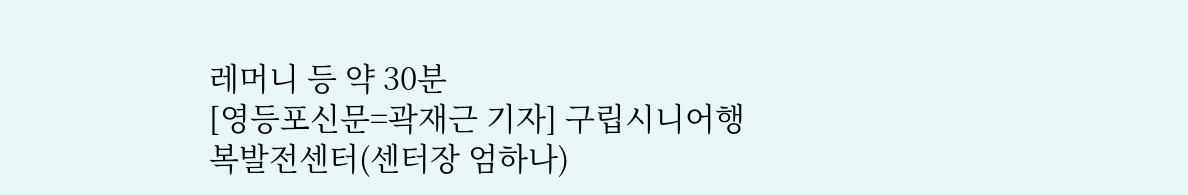레머니 등 약 30분
[영등포신문=곽재근 기자] 구립시니어행복발전센터(센터장 엄하나)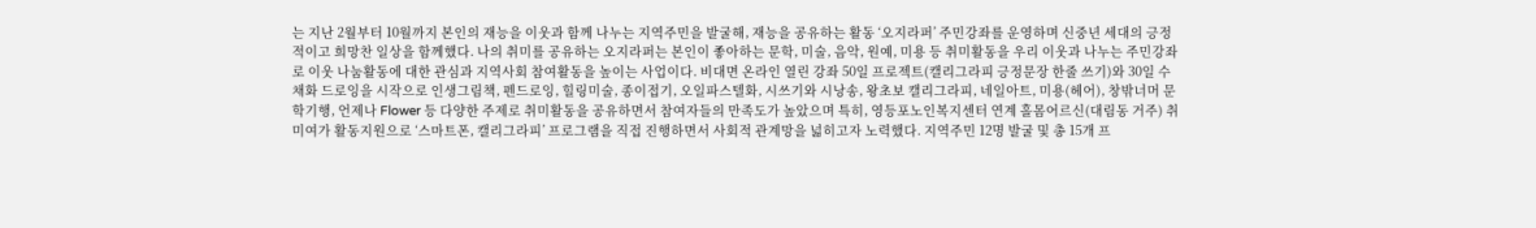는 지난 2월부터 10월까지 본인의 재능을 이웃과 함께 나누는 지역주민을 발굴해, 재능을 공유하는 활동 ‘오지라퍼’ 주민강좌를 운영하며 신중년 세대의 긍정적이고 희망찬 일상을 함께했다. 나의 취미를 공유하는 오지라퍼는 본인이 좋아하는 문학, 미술, 음악, 원예, 미용 등 취미활동을 우리 이웃과 나누는 주민강좌로 이웃 나눔활동에 대한 관심과 지역사회 참여활동을 높이는 사업이다. 비대면 온라인 열린 강좌 50일 프로젝트(캘리그라피 긍정문장 한줄 쓰기)와 30일 수채화 드로잉을 시작으로 인생그림책, 펜드로잉, 힐링미술, 종이접기, 오일파스텔화, 시쓰기와 시낭송, 왕초보 캘리그라피, 네일아트, 미용(헤어), 창밖너머 문학기행, 언제나 Flower 등 다양한 주제로 취미활동을 공유하면서 참여자들의 만족도가 높았으며 특히, 영등포노인복지센터 연계 홀몸어르신(대림동 거주) 취미여가 활동지원으로 ‘스마트폰, 캘리그라피’ 프로그램을 직접 진행하면서 사회적 관계망을 넓히고자 노력했다. 지역주민 12명 발굴 및 총 15개 프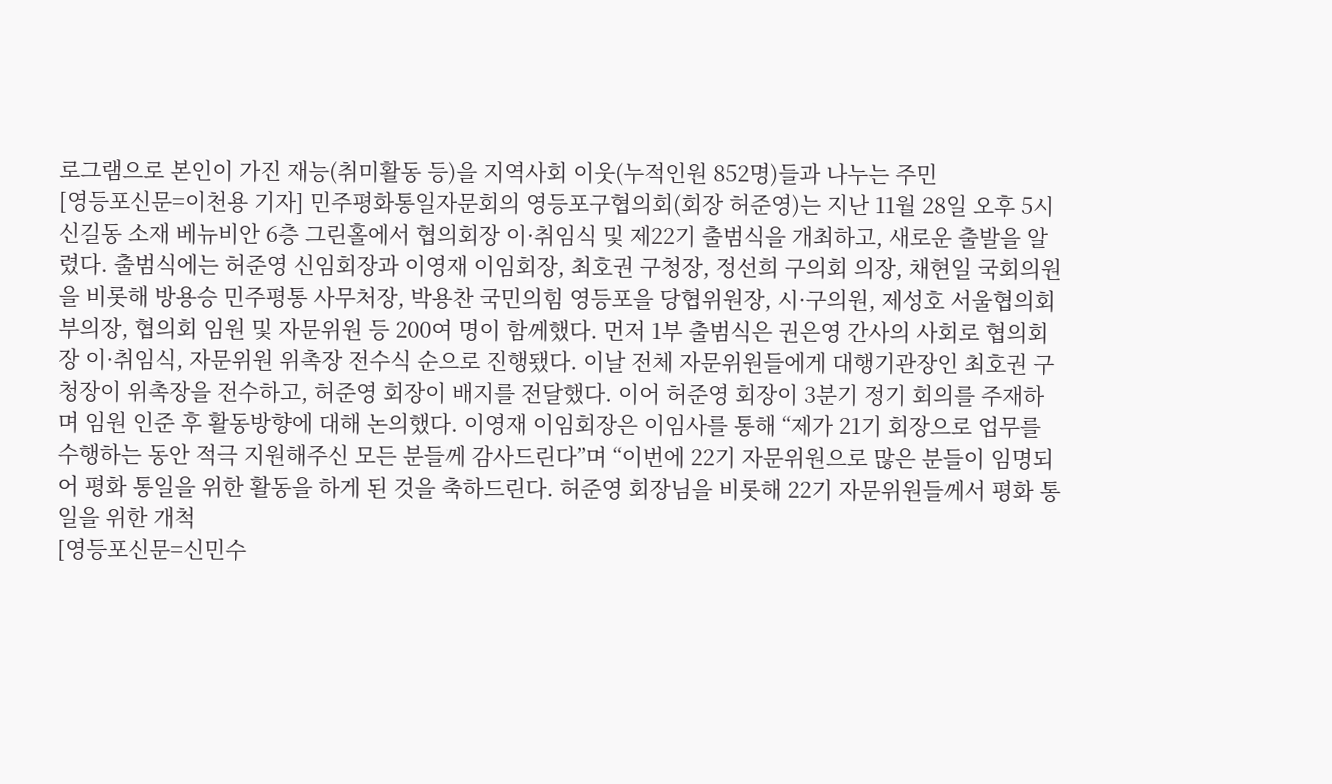로그램으로 본인이 가진 재능(취미활동 등)을 지역사회 이웃(누적인원 852명)들과 나누는 주민
[영등포신문=이천용 기자] 민주평화통일자문회의 영등포구협의회(회장 허준영)는 지난 11월 28일 오후 5시 신길동 소재 베뉴비안 6층 그린홀에서 협의회장 이·취임식 및 제22기 출범식을 개최하고, 새로운 출발을 알렸다. 출범식에는 허준영 신임회장과 이영재 이임회장, 최호권 구청장, 정선희 구의회 의장, 채현일 국회의원을 비롯해 방용승 민주평통 사무처장, 박용찬 국민의힘 영등포을 당협위원장, 시·구의원, 제성호 서울협의회 부의장, 협의회 임원 및 자문위원 등 200여 명이 함께했다. 먼저 1부 출범식은 권은영 간사의 사회로 협의회장 이·취임식, 자문위원 위촉장 전수식 순으로 진행됐다. 이날 전체 자문위원들에게 대행기관장인 최호권 구청장이 위촉장을 전수하고, 허준영 회장이 배지를 전달했다. 이어 허준영 회장이 3분기 정기 회의를 주재하며 임원 인준 후 활동방향에 대해 논의했다. 이영재 이임회장은 이임사를 통해 “제가 21기 회장으로 업무를 수행하는 동안 적극 지원해주신 모든 분들께 감사드린다”며 “이번에 22기 자문위원으로 많은 분들이 임명되어 평화 통일을 위한 활동을 하게 된 것을 축하드린다. 허준영 회장님을 비롯해 22기 자문위원들께서 평화 통일을 위한 개척
[영등포신문=신민수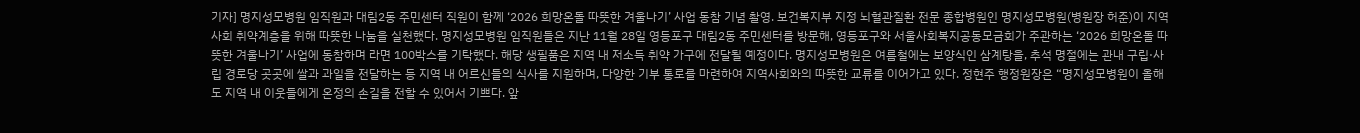기자] 명지성모병원 임직원과 대림2동 주민센터 직원이 함께 ‘2026 희망온돌 따뜻한 겨울나기’ 사업 동참 기념 촬영. 보건복지부 지정 뇌혈관질환 전문 종합병원인 명지성모병원(병원장 허준)이 지역사회 취약계층을 위해 따뜻한 나눔을 실천했다. 명지성모병원 임직원들은 지난 11월 28일 영등포구 대림2동 주민센터를 방문해, 영등포구와 서울사회복지공동모금회가 주관하는 ‘2026 희망온돌 따뜻한 겨울나기’ 사업에 동참하며 라면 100박스를 기탁했다. 해당 생필품은 지역 내 저소득 취약 가구에 전달될 예정이다. 명지성모병원은 여름철에는 보양식인 삼계탕을, 추석 명절에는 관내 구립·사립 경로당 곳곳에 쌀과 과일을 전달하는 등 지역 내 어르신들의 식사를 지원하며, 다양한 기부 통로를 마련하여 지역사회와의 따뜻한 교류를 이어가고 있다. 정현주 행정원장은 “명지성모병원이 올해도 지역 내 이웃들에게 온정의 손길을 전할 수 있어서 기쁘다. 앞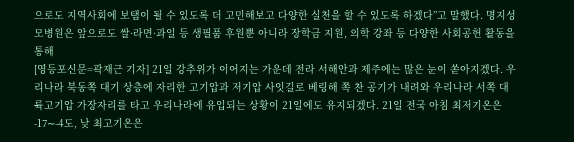으로도 지역사회에 보탬이 될 수 있도록 더 고민해보고 다양한 실천을 할 수 있도록 하겠다”고 말했다. 명지성모병원은 앞으로도 쌀·라면·과일 등 생필품 후원뿐 아니라 장학금 지원, 의학 강좌 등 다양한 사회공헌 활동을 통해
[영등포신문=곽재근 기자] 21일 강추위가 이어지는 가운데 전라 서해안과 제주에는 많은 눈이 쏟아지겠다. 우리나라 북동쪽 대기 상층에 자리한 고기압과 저기압 사잇길로 베링해 쪽 찬 공기가 내려와 우리나라 서쪽 대륙고기압 가장자리를 타고 우리나라에 유입되는 상황이 21일에도 유지되겠다. 21일 전국 아침 최저기온은 -17∼-4도, 낮 최고기온은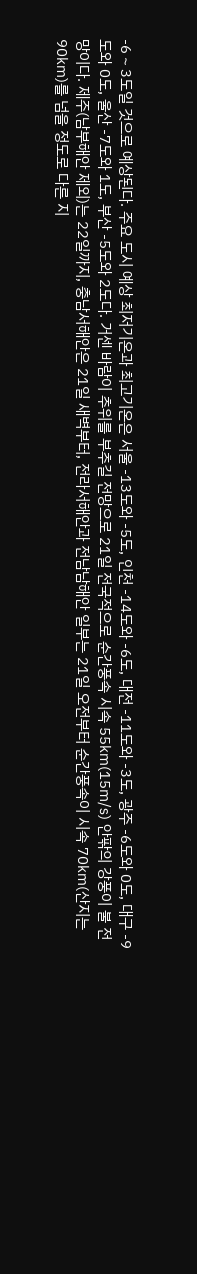-6∼3도일 것으로 예상된다. 주요 도시 예상 최저기온과 최고기온은 서울 -13도와 -5도, 인천 -14도와 -6도, 대전 -11도와 -3도, 광주 -6도와 0도, 대구 -9도와 0도, 울산 -7도와 1도, 부산 -5도와 2도다. 거센 바람이 추위를 부추길 전망으로 21일 전국적으로 순간풍속 시속 55㎞(15㎧) 안팎의 강풍이 불 전망이다. 제주(남부해안 제외)는 22일까지, 충남서해안은 21일 새벽부터, 전라서해안과 전남남해안 일부는 21일 오전부터 순간풍속이 시속 70㎞(산지는 90㎞)를 넘을 정도로 다른 지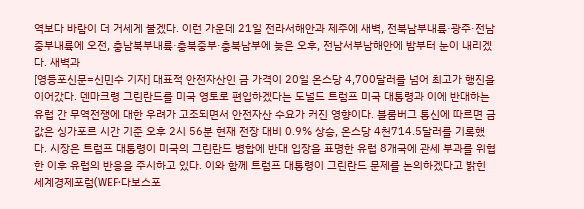역보다 바람이 더 거세게 불겠다. 이런 가운데 21일 전라서해안과 제주에 새벽, 전북남부내륙·광주·전남중부내륙에 오전, 충남북부내륙·충북중부·충북남부에 늦은 오후, 전남서부남해안에 밤부터 눈이 내리겠다. 새벽과
[영등포신문=신민수 기자] 대표적 안전자산인 금 가격이 20일 온스당 4,700달러를 넘어 최고가 행진을 이어갔다. 덴마크령 그린란드를 미국 영토로 편입하겠다는 도널드 트럼프 미국 대통령과 이에 반대하는 유럽 간 무역전쟁에 대한 우려가 고조되면서 안전자산 수요가 커진 영향이다. 블룸버그 통신에 따르면 금값은 싱가포르 시간 기준 오후 2시 56분 현재 전장 대비 0.9% 상승, 온스당 4천714.5달러를 기록했다. 시장은 트럼프 대통령이 미국의 그린란드 병합에 반대 입장을 표명한 유럽 8개국에 관세 부과를 위협한 이후 유럽의 반응을 주시하고 있다. 이와 함께 트럼프 대통령이 그린란드 문제를 논의하겠다고 밝힌 세계경제포럼(WEF·다보스포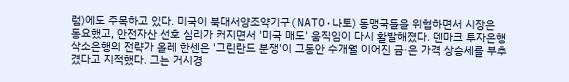럼)에도 주목하고 있다. 미국이 북대서양조약기구(NATO·나토) 동맹국들을 위협하면서 시장은 동요했고, 안전자산 선호 심리가 커지면서 '미국 매도' 움직임이 다시 활발해졌다. 덴마크 투자은행 삭소은행의 전략가 올레 한센은 '그린란드 분쟁'이 그동안 수개월 이어진 금·은 가격 상승세를 부추겼다고 지적했다. 그는 거시경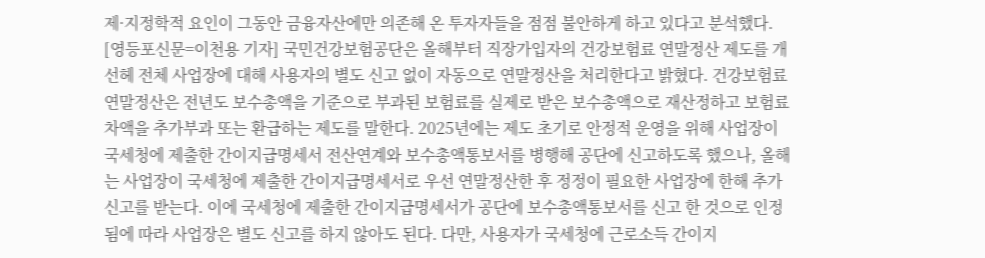제·지정학적 요인이 그동안 금융자산에만 의존해 온 투자자들을 점점 불안하게 하고 있다고 분석했다.
[영등포신문=이천용 기자] 국민건강보험공단은 올해부터 직장가입자의 건강보험료 연말정산 제도를 개선헤 전체 사업장에 대해 사용자의 별도 신고 없이 자동으로 연말정산을 처리한다고 밝혔다. 건강보험료 연말정산은 전년도 보수총액을 기준으로 부과된 보험료를 실제로 받은 보수총액으로 재산정하고 보험료 차액을 추가부과 또는 환급하는 제도를 말한다. 2025년에는 제도 초기로 안정적 운영을 위해 사업장이 국세청에 제출한 간이지급명세서 전산연계와 보수총액통보서를 병행해 공단에 신고하도록 했으나, 올해는 사업장이 국세청에 제출한 간이지급명세서로 우선 연말정산한 후 정정이 필요한 사업장에 한해 추가 신고를 받는다. 이에 국세청에 제출한 간이지급명세서가 공단에 보수총액통보서를 신고 한 것으로 인정됨에 따라 사업장은 별도 신고를 하지 않아도 된다. 다만, 사용자가 국세청에 근로소득 간이지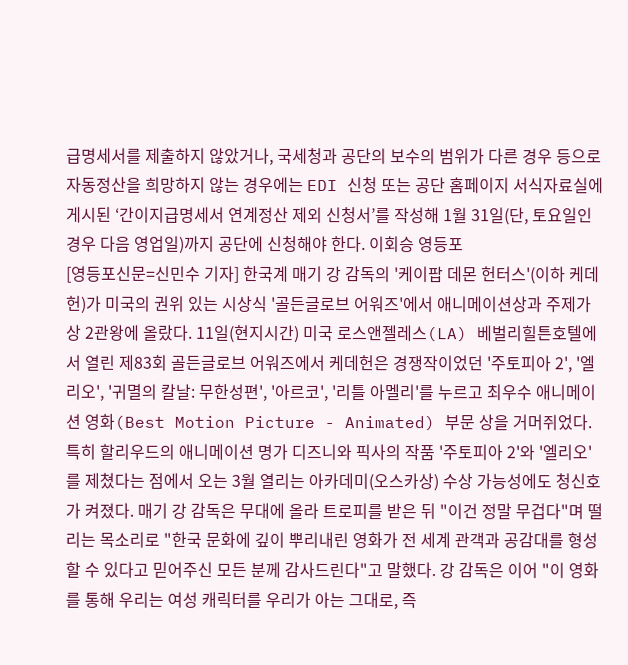급명세서를 제출하지 않았거나, 국세청과 공단의 보수의 범위가 다른 경우 등으로 자동정산을 희망하지 않는 경우에는 EDI 신청 또는 공단 홈페이지 서식자료실에 게시된 ‘간이지급명세서 연계정산 제외 신청서’를 작성해 1월 31일(단, 토요일인 경우 다음 영업일)까지 공단에 신청해야 한다. 이회승 영등포
[영등포신문=신민수 기자] 한국계 매기 강 감독의 '케이팝 데몬 헌터스'(이하 케데헌)가 미국의 권위 있는 시상식 '골든글로브 어워즈'에서 애니메이션상과 주제가상 2관왕에 올랐다. 11일(현지시간) 미국 로스앤젤레스(LA) 베벌리힐튼호텔에서 열린 제83회 골든글로브 어워즈에서 케데헌은 경쟁작이었던 '주토피아 2', '엘리오', '귀멸의 칼날: 무한성편', '아르코', '리틀 아멜리'를 누르고 최우수 애니메이션 영화(Best Motion Picture - Animated) 부문 상을 거머쥐었다. 특히 할리우드의 애니메이션 명가 디즈니와 픽사의 작품 '주토피아 2'와 '엘리오'를 제쳤다는 점에서 오는 3월 열리는 아카데미(오스카상) 수상 가능성에도 청신호가 켜졌다. 매기 강 감독은 무대에 올라 트로피를 받은 뒤 "이건 정말 무겁다"며 떨리는 목소리로 "한국 문화에 깊이 뿌리내린 영화가 전 세계 관객과 공감대를 형성할 수 있다고 믿어주신 모든 분께 감사드린다"고 말했다. 강 감독은 이어 "이 영화를 통해 우리는 여성 캐릭터를 우리가 아는 그대로, 즉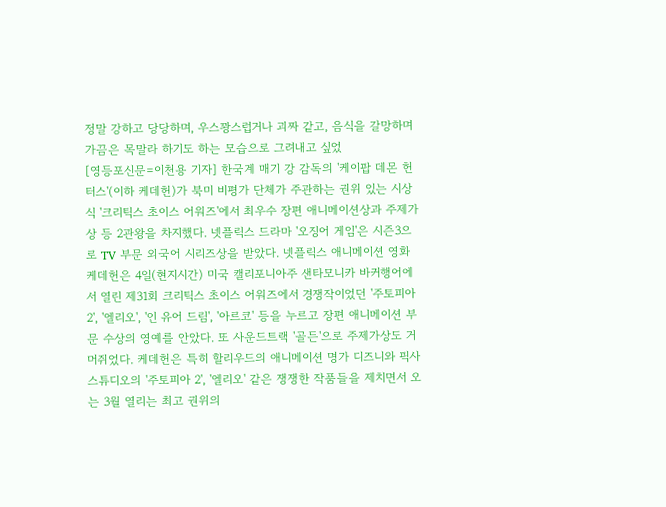정말 강하고 당당하며, 우스꽝스럽거나 괴짜 같고, 음식을 갈망하며 가끔은 목말라 하기도 하는 모습으로 그려내고 싶었
[영등포신문=이천용 기자] 한국계 매기 강 감독의 '케이팝 데몬 헌터스'(이하 케데헌)가 북미 비평가 단체가 주관하는 권위 있는 시상식 '크리틱스 초이스 어워즈'에서 최우수 장편 애니메이션상과 주제가상 등 2관왕을 차지했다. 넷플릭스 드라마 '오징어 게임'은 시즌3으로 TV 부문 외국어 시리즈상을 받았다. 넷플릭스 애니메이션 영화 케데헌은 4일(현지시간) 미국 캘리포니아주 샌타모니카 바커행어에서 열린 제31회 크리틱스 초이스 어워즈에서 경쟁작이었던 '주토피아 2', '엘리오', '인 유어 드림', '아르코' 등을 누르고 장편 애니메이션 부문 수상의 영예를 안았다. 또 사운드트랙 '골든'으로 주제가상도 거머쥐었다. 케데헌은 특히 할리우드의 애니메이션 명가 디즈니와 픽사 스튜디오의 '주토피아 2', '엘리오' 같은 쟁쟁한 작품들을 제치면서 오는 3월 열리는 최고 권위의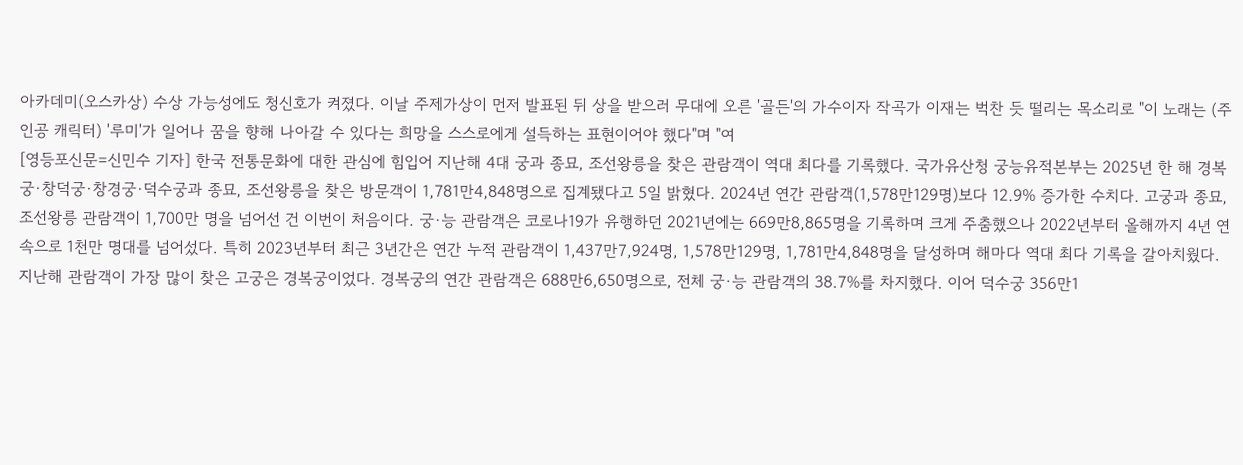아카데미(오스카상) 수상 가능성에도 청신호가 켜졌다. 이날 주제가상이 먼저 발표된 뒤 상을 받으러 무대에 오른 '골든'의 가수이자 작곡가 이재는 벅찬 듯 떨리는 목소리로 "이 노래는 (주인공 캐릭터) '루미'가 일어나 꿈을 향해 나아갈 수 있다는 희망을 스스로에게 설득하는 표현이어야 했다"며 "여
[영등포신문=신민수 기자] 한국 전통문화에 대한 관심에 힘입어 지난해 4대 궁과 종묘, 조선왕릉을 찾은 관람객이 역대 최다를 기록했다. 국가유산청 궁능유적본부는 2025년 한 해 경복궁·창덕궁·창경궁·덕수궁과 종묘, 조선왕릉을 찾은 방문객이 1,781만4,848명으로 집계됐다고 5일 밝혔다. 2024년 연간 관람객(1,578만129명)보다 12.9% 증가한 수치다. 고궁과 종묘, 조선왕릉 관람객이 1,700만 명을 넘어선 건 이번이 처음이다. 궁·능 관람객은 코로나19가 유행하던 2021년에는 669만8,865명을 기록하며 크게 주춤했으나 2022년부터 올해까지 4년 연속으로 1천만 명대를 넘어섰다. 특히 2023년부터 최근 3년간은 연간 누적 관람객이 1,437만7,924명, 1,578만129명, 1,781만4,848명을 달성하며 해마다 역대 최다 기록을 갈아치웠다. 지난해 관람객이 가장 많이 찾은 고궁은 경복궁이었다. 경복궁의 연간 관람객은 688만6,650명으로, 전체 궁·능 관람객의 38.7%를 차지했다. 이어 덕수궁 356만1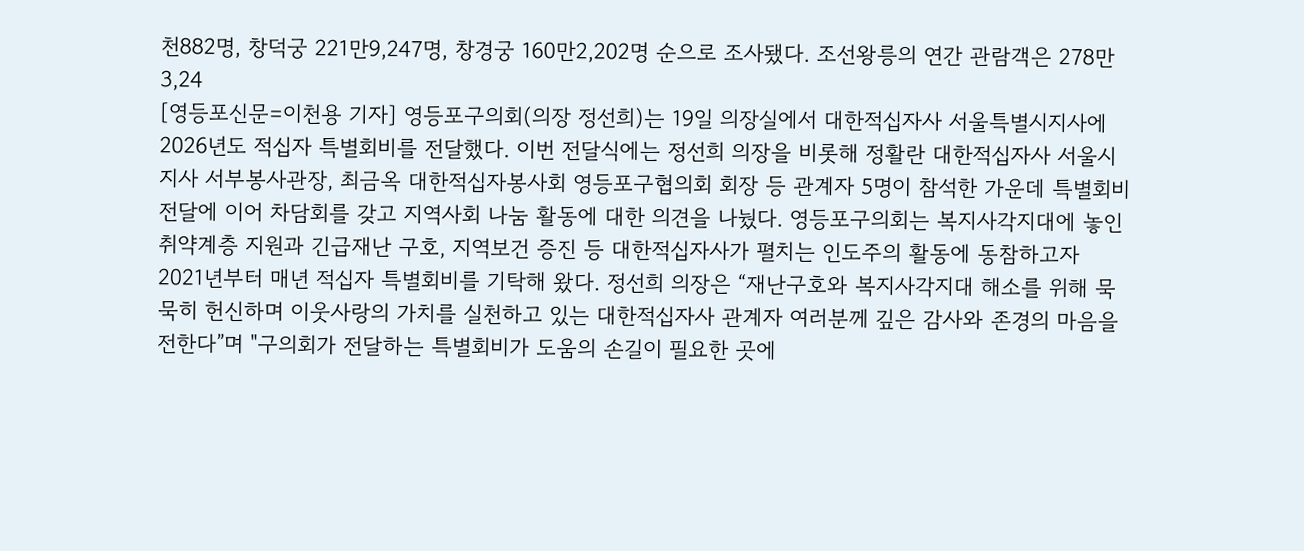천882명, 창덕궁 221만9,247명, 창경궁 160만2,202명 순으로 조사됐다. 조선왕릉의 연간 관람객은 278만3,24
[영등포신문=이천용 기자] 영등포구의회(의장 정선희)는 19일 의장실에서 대한적십자사 서울특별시지사에 2026년도 적십자 특별회비를 전달했다. 이번 전달식에는 정선희 의장을 비롯해 정활란 대한적십자사 서울시지사 서부봉사관장, 최금옥 대한적십자봉사회 영등포구협의회 회장 등 관계자 5명이 참석한 가운데 특별회비 전달에 이어 차담회를 갖고 지역사회 나눔 활동에 대한 의견을 나눴다. 영등포구의회는 복지사각지대에 놓인 취약계층 지원과 긴급재난 구호, 지역보건 증진 등 대한적십자사가 펼치는 인도주의 활동에 동참하고자 2021년부터 매년 적십자 특별회비를 기탁해 왔다. 정선희 의장은 “재난구호와 복지사각지대 해소를 위해 묵묵히 헌신하며 이웃사랑의 가치를 실천하고 있는 대한적십자사 관계자 여러분께 깊은 감사와 존경의 마음을 전한다”며 "구의회가 전달하는 특별회비가 도움의 손길이 필요한 곳에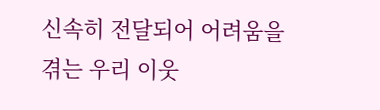신속히 전달되어 어려움을 겪는 우리 이웃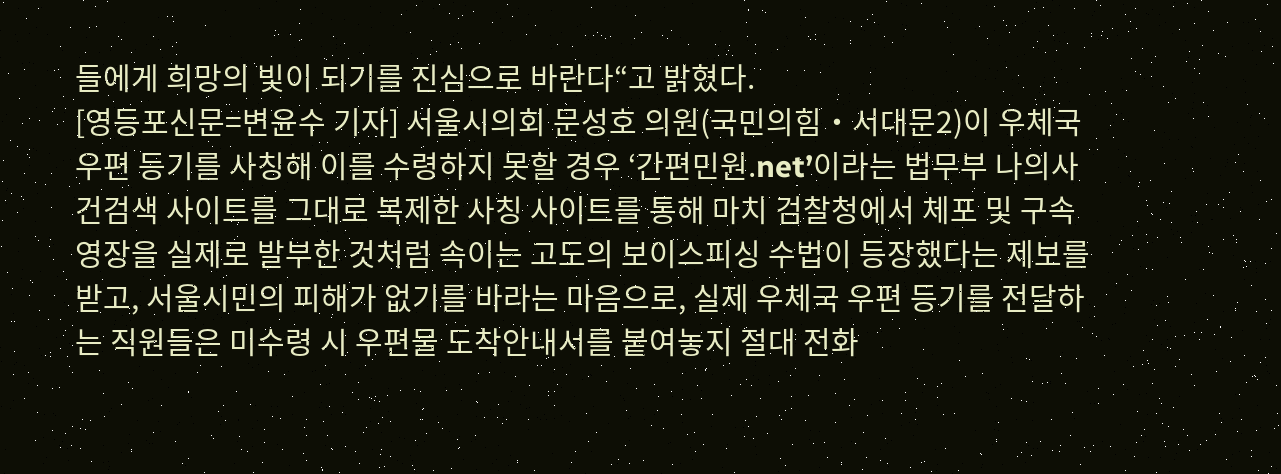들에게 희망의 빛이 되기를 진심으로 바란다“고 밝혔다.
[영등포신문=변윤수 기자] 서울시의회 문성호 의원(국민의힘‧서대문2)이 우체국 우편 등기를 사칭해 이를 수령하지 못할 경우 ‘간편민원.net’이라는 법무부 나의사건검색 사이트를 그대로 복제한 사칭 사이트를 통해 마치 검찰청에서 체포 및 구속 영장을 실제로 발부한 것처럼 속이는 고도의 보이스피싱 수법이 등장했다는 제보를 받고, 서울시민의 피해가 없기를 바라는 마음으로, 실제 우체국 우편 등기를 전달하는 직원들은 미수령 시 우편물 도착안내서를 붙여놓지 절대 전화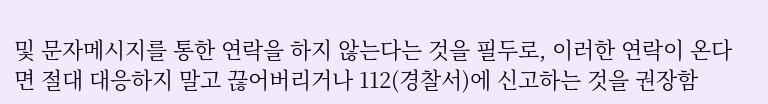및 문자메시지를 통한 연락을 하지 않는다는 것을 필두로, 이러한 연락이 온다면 절대 대응하지 말고 끊어버리거나 112(경찰서)에 신고하는 것을 권장함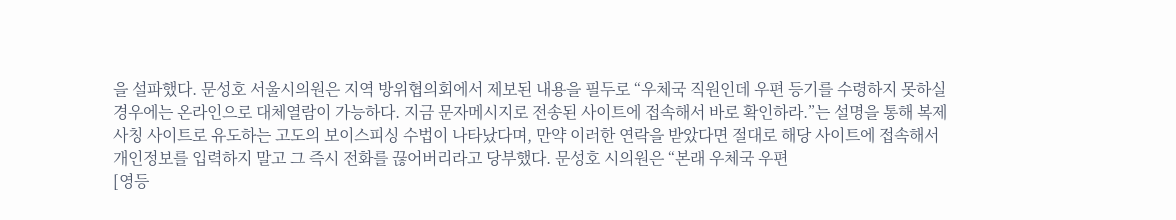을 설파했다. 문성호 서울시의원은 지역 방위협의회에서 제보된 내용을 필두로 “우체국 직원인데 우편 등기를 수령하지 못하실 경우에는 온라인으로 대체열람이 가능하다. 지금 문자메시지로 전송된 사이트에 접속해서 바로 확인하라.”는 설명을 통해 복제 사칭 사이트로 유도하는 고도의 보이스피싱 수법이 나타났다며, 만약 이러한 연락을 받았다면 절대로 해당 사이트에 접속해서 개인정보를 입력하지 말고 그 즉시 전화를 끊어버리라고 당부했다. 문성호 시의원은 “본래 우체국 우편
[영등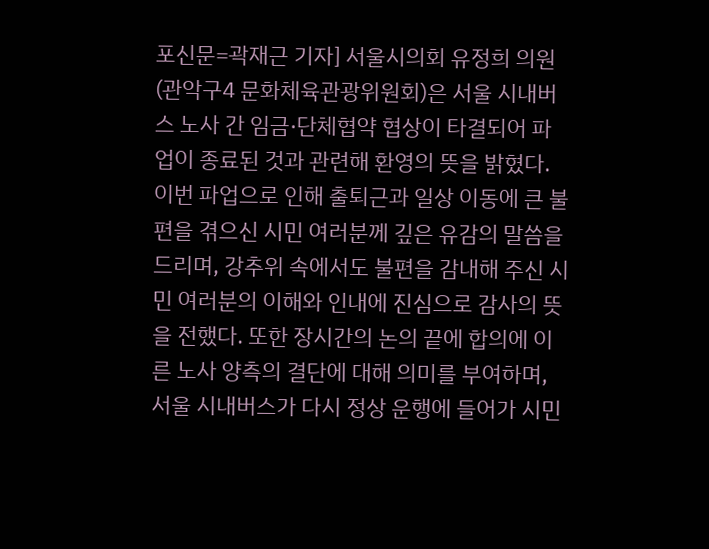포신문=곽재근 기자] 서울시의회 유정희 의원(관악구4 문화체육관광위원회)은 서울 시내버스 노사 간 임금·단체협약 협상이 타결되어 파업이 종료된 것과 관련해 환영의 뜻을 밝혔다. 이번 파업으로 인해 출퇴근과 일상 이동에 큰 불편을 겪으신 시민 여러분께 깊은 유감의 말씀을 드리며, 강추위 속에서도 불편을 감내해 주신 시민 여러분의 이해와 인내에 진심으로 감사의 뜻을 전했다. 또한 장시간의 논의 끝에 합의에 이른 노사 양측의 결단에 대해 의미를 부여하며, 서울 시내버스가 다시 정상 운행에 들어가 시민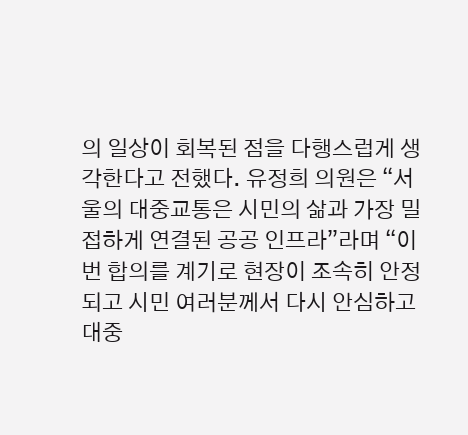의 일상이 회복된 점을 다행스럽게 생각한다고 전했다. 유정희 의원은 “서울의 대중교통은 시민의 삶과 가장 밀접하게 연결된 공공 인프라”라며 “이번 합의를 계기로 현장이 조속히 안정되고 시민 여러분께서 다시 안심하고 대중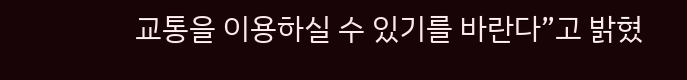교통을 이용하실 수 있기를 바란다”고 밝혔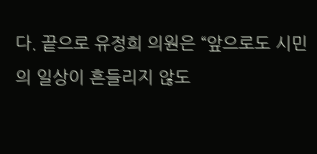다. 끝으로 유정희 의원은 “앞으로도 시민의 일상이 흔들리지 않도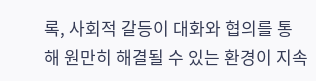록, 사회적 갈등이 대화와 협의를 통해 원만히 해결될 수 있는 환경이 지속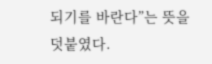되기를 바란다”는 뜻을 덧붙였다.